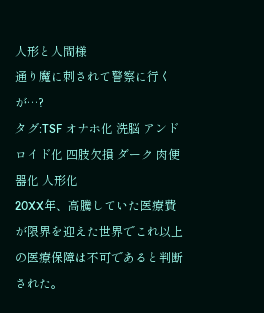人形と人間様
通り魔に刺されて警察に行くが…?
タグ:TSF オナホ化 洗脳 アンドロイド化 四肢欠損 ダーク 肉便器化 人形化
20XX年、高騰していた医療費が限界を迎えた世界でこれ以上の医療保障は不可であると判断された。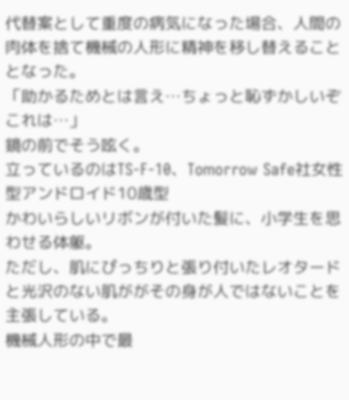代替案として重度の病気になった場合、人間の肉体を捨て機械の人形に精神を移し替えることとなった。
「助かるためとは言え…ちょっと恥ずかしいぞこれは…」
鏡の前でそう呟く。
立っているのはTS-F-10、Tomorrow Safe社女性型アンドロイド10歳型
かわいらしいリボンが付いた髪に、小学生を思わせる体躯。
ただし、肌にぴっちりと張り付いたレオタードと光沢のない肌ががその身が人ではないことを主張している。
機械人形の中で最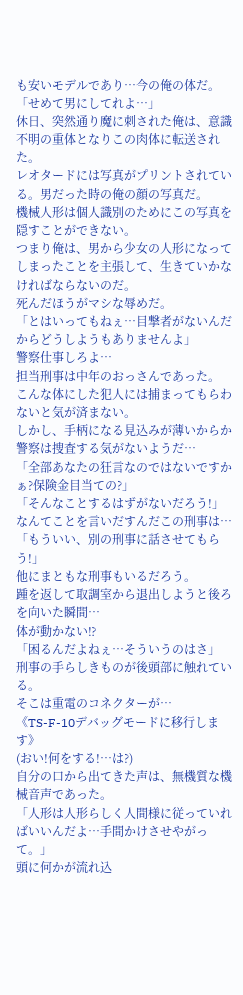も安いモデルであり…今の俺の体だ。
「せめて男にしてれよ…」
休日、突然通り魔に刺された俺は、意識不明の重体となりこの肉体に転送された。
レオタードには写真がプリントされている。男だった時の俺の顔の写真だ。
機械人形は個人識別のためにこの写真を隠すことができない。
つまり俺は、男から少女の人形になってしまったことを主張して、生きていかなければならないのだ。
死んだほうがマシな辱めだ。
「とはいってもねぇ…目撃者がないんだからどうしようもありませんよ」
警察仕事しろよ…
担当刑事は中年のおっさんであった。
こんな体にした犯人には捕まってもらわないと気が済まない。
しかし、手柄になる見込みが薄いからか警察は捜査する気がないようだ…
「全部あなたの狂言なのではないですかぁ?保険金目当ての?」
「そんなことするはずがないだろう!」
なんてことを言いだすんだこの刑事は…
「もういい、別の刑事に話させてもらう!」
他にまともな刑事もいるだろう。
踵を返して取調室から退出しようと後ろを向いた瞬間…
体が動かない⁉
「困るんだよねぇ…そういうのはさ」
刑事の手らしきものが後頭部に触れている。
そこは重電のコネクターが…
《TS-F-10デバッグモードに移行します》
(おい!何をする!…は?)
自分の口から出てきた声は、無機質な機械音声であった。
「人形は人形らしく人間様に従っていればいいんだよ…手間かけさせやがって。」
頭に何かが流れ込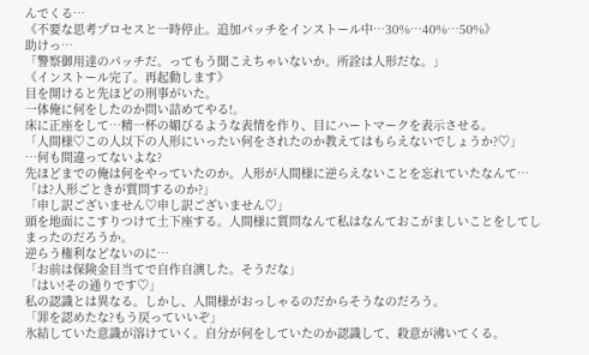んでくる…
《不要な思考プロセスと一時停止。追加パッチをインストール中…30%…40%…50%》
助けっ…
「警察御用達のパッチだ。ってもう聞こえちゃいないか。所詮は人形だな。」
《インストール完了。再起動します》
目を開けると先ほどの刑事がいた。
一体俺に何をしたのか問い詰めてやる!。
床に正座をして…精一杯の媚びるような表情を作り、目にハートマークを表示させる。
「人間様♡この人以下の人形にいったい何をされたのか教えてはもらえないでしょうか?♡」
…何も間違ってないよな?
先ほどまでの俺は何をやっていたのか。人形が人間様に逆らえないことを忘れていたなんて…
「は?人形ごときが質問するのか?」
「申し訳ございません♡申し訳ございません♡」
頭を地面にこすりつけて土下座する。人間様に質問なんて私はなんておこがましいことをしてしまったのだろうか。
逆らう権利などないのに…
「お前は保険金目当てで自作自演した。そうだな」
「はい!その通りです♡」
私の認識とは異なる。しかし、人間様がおっしゃるのだからそうなのだろう。
「罪を認めたな?もう戻っていいぞ」
氷結していた意識が溶けていく。自分が何をしていたのか認識して、殺意が沸いてくる。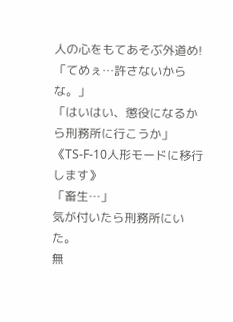人の心をもてあそぶ外道め!
「てめぇ…許さないからな。」
「はいはい、懲役になるから刑務所に行こうか」
《TS-F-10人形モードに移行します》
「畜生…」
気が付いたら刑務所にいた。
無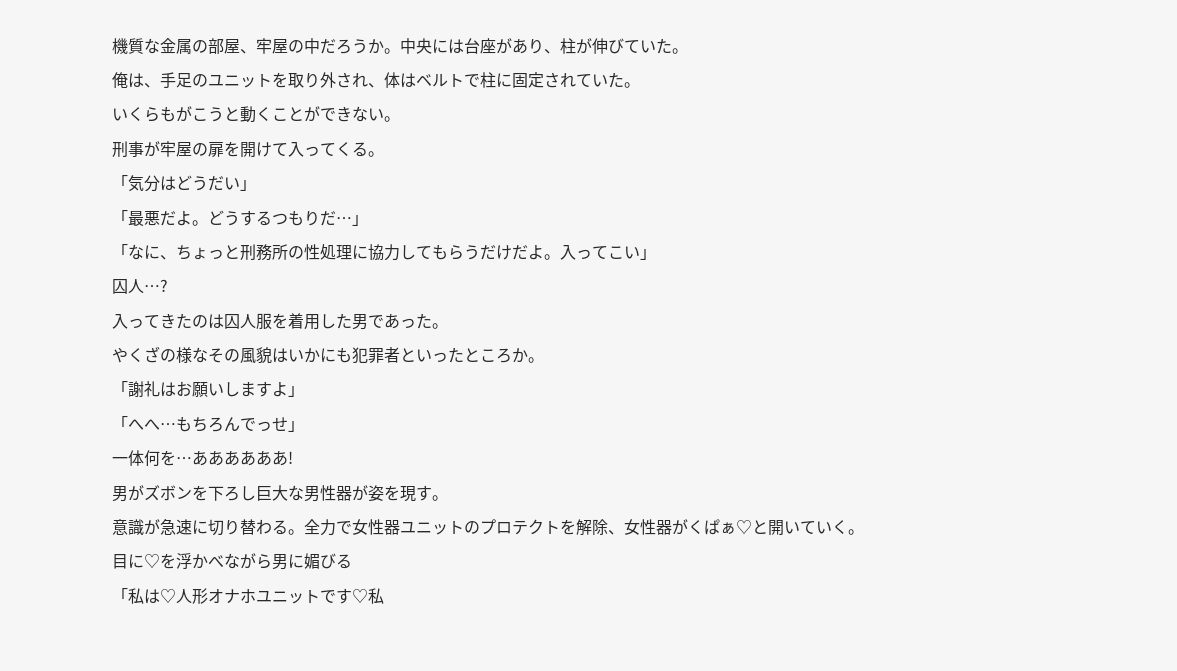機質な金属の部屋、牢屋の中だろうか。中央には台座があり、柱が伸びていた。
俺は、手足のユニットを取り外され、体はベルトで柱に固定されていた。
いくらもがこうと動くことができない。
刑事が牢屋の扉を開けて入ってくる。
「気分はどうだい」
「最悪だよ。どうするつもりだ…」
「なに、ちょっと刑務所の性処理に協力してもらうだけだよ。入ってこい」
囚人…?
入ってきたのは囚人服を着用した男であった。
やくざの様なその風貌はいかにも犯罪者といったところか。
「謝礼はお願いしますよ」
「へへ…もちろんでっせ」
一体何を…ああああああ!
男がズボンを下ろし巨大な男性器が姿を現す。
意識が急速に切り替わる。全力で女性器ユニットのプロテクトを解除、女性器がくぱぁ♡と開いていく。
目に♡を浮かべながら男に媚びる
「私は♡人形オナホユニットです♡私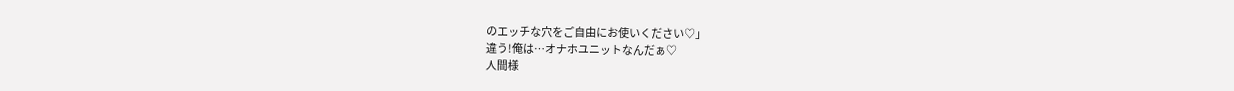のエッチな穴をご自由にお使いください♡」
違う!俺は…オナホユニットなんだぁ♡
人間様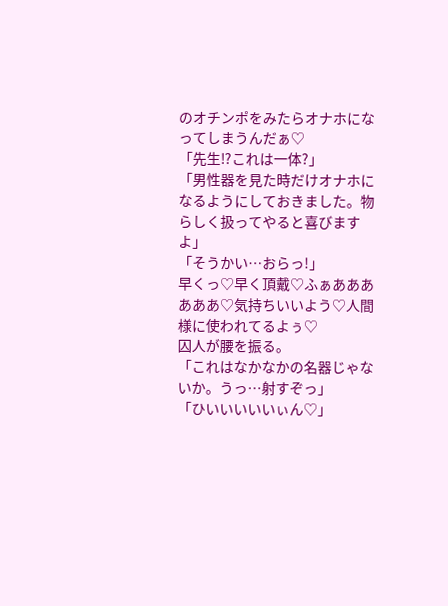のオチンポをみたらオナホになってしまうんだぁ♡
「先生⁉これは一体?」
「男性器を見た時だけオナホになるようにしておきました。物らしく扱ってやると喜びますよ」
「そうかい…おらっ!」
早くっ♡早く頂戴♡ふぁああああああ♡気持ちいいよう♡人間様に使われてるよぅ♡
囚人が腰を振る。
「これはなかなかの名器じゃないか。うっ…射すぞっ」
「ひいいいいいぃん♡」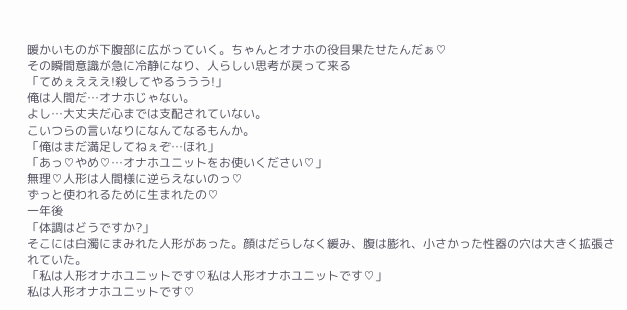暖かいものが下腹部に広がっていく。ちゃんとオナホの役目果たせたんだぁ♡
その瞬間意識が急に冷静になり、人らしい思考が戻って来る
「てめぇえええ!殺してやるううう!」
俺は人間だ…オナホじゃない。
よし…大丈夫だ心までは支配されていない。
こいつらの言いなりになんてなるもんか。
「俺はまだ満足してねぇぞ…ほれ」
「あっ♡やめ♡…オナホユニットをお使いください♡」
無理♡人形は人間様に逆らえないのっ♡
ずっと使われるために生まれたの♡
一年後
「体調はどうですか?」
そこには白濁にまみれた人形があった。顔はだらしなく緩み、腹は膨れ、小さかった性器の穴は大きく拡張されていた。
「私は人形オナホユニットです♡私は人形オナホユニットです♡」
私は人形オナホユニットです♡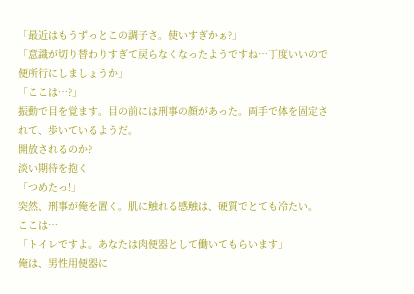「最近はもうずっとこの調子さ。使いすぎかぁ?」
「意識が切り替わりすぎて戻らなくなったようですね…丁度いいので便所行にしましょうか」
「ここは…?」
振動で目を覚ます。目の前には刑事の顔があった。両手で体を固定されて、歩いているようだ。
開放されるのか?
淡い期待を抱く
「つめたっ!」
突然、刑事が俺を置く。肌に触れる感触は、硬質でとても冷たい。
ここは…
「トイレですよ。あなたは肉便器として働いてもらいます」
俺は、男性用便器に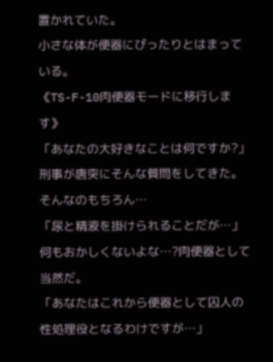置かれていた。
小さな体が便器にぴったりとはまっている。
《TS-F-10肉便器モードに移行します》
「あなたの大好きなことは何ですか?」
刑事が唐突にそんな質問をしてきた。そんなのもちろん…
「尿と精液を掛けられることだが…」
何もおかしくないよな…?肉便器として当然だ。
「あなたはこれから便器として囚人の性処理役となるわけですが…」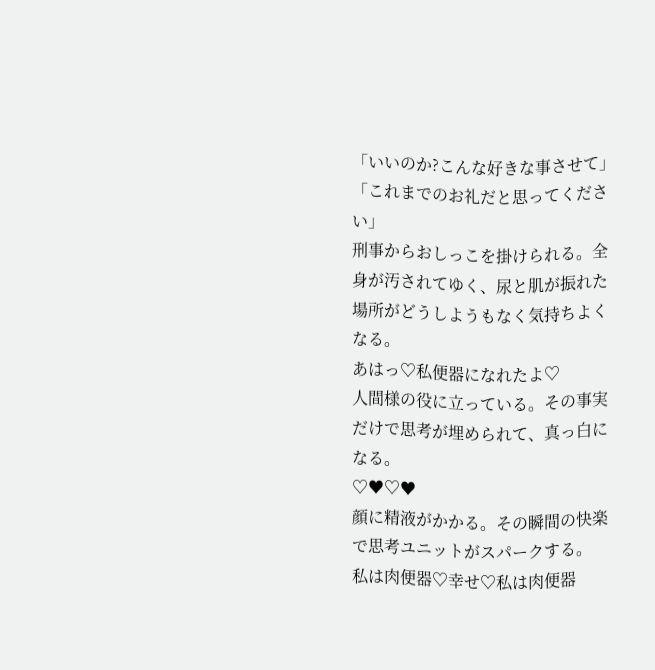「いいのか?こんな好きな事させて」
「これまでのお礼だと思ってください」
刑事からおしっこを掛けられる。全身が汚されてゆく、尿と肌が振れた場所がどうしようもなく気持ちよくなる。
あはっ♡私便器になれたよ♡
人間様の役に立っている。その事実だけで思考が埋められて、真っ白になる。
♡♥♡♥
顔に精液がかかる。その瞬間の快楽で思考ユニットがスパークする。
私は肉便器♡幸せ♡私は肉便器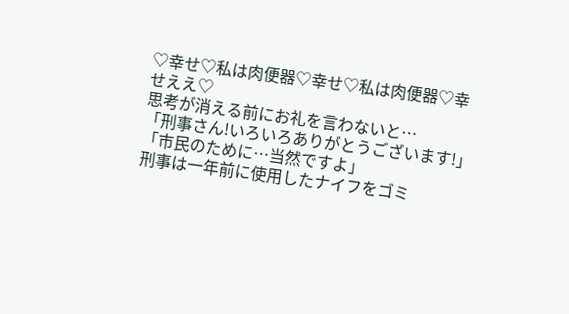♡幸せ♡私は肉便器♡幸せ♡私は肉便器♡幸せええ♡
思考が消える前にお礼を言わないと…
「刑事さん!いろいろありがとうございます!」
「市民のために…当然ですよ」
刑事は一年前に使用したナイフをゴミ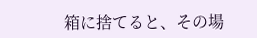箱に捨てると、その場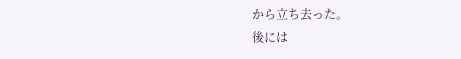から立ち去った。
後には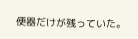便器だけが残っていた。